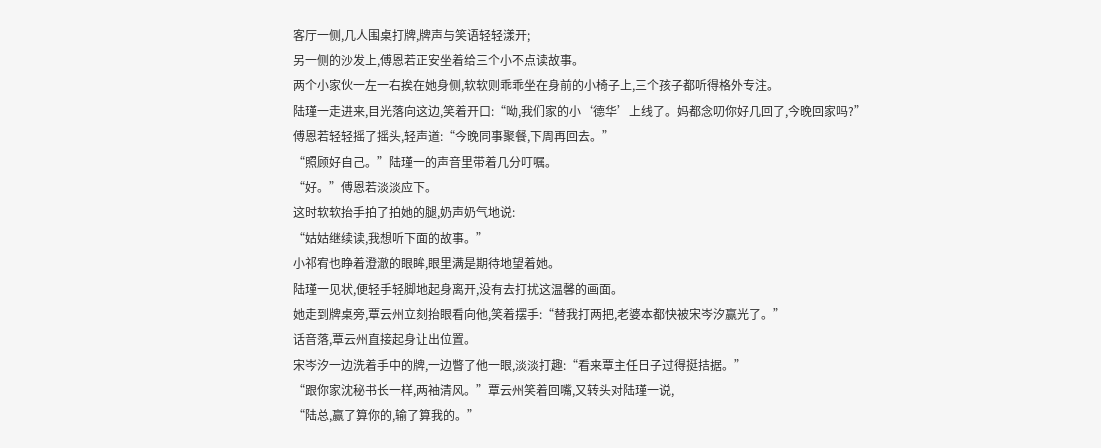客厅一侧,几人围桌打牌,牌声与笑语轻轻漾开;
另一侧的沙发上,傅恩若正安坐着给三个小不点读故事。
两个小家伙一左一右挨在她身侧,软软则乖乖坐在身前的小椅子上,三个孩子都听得格外专注。
陆瑾一走进来,目光落向这边,笑着开口:“呦,我们家的小‘德华’上线了。妈都念叨你好几回了,今晚回家吗?”
傅恩若轻轻摇了摇头,轻声道:“今晚同事聚餐,下周再回去。”
“照顾好自己。”陆瑾一的声音里带着几分叮嘱。
“好。”傅恩若淡淡应下。
这时软软抬手拍了拍她的腿,奶声奶气地说:
“姑姑继续读,我想听下面的故事。”
小祁宥也睁着澄澈的眼眸,眼里满是期待地望着她。
陆瑾一见状,便轻手轻脚地起身离开,没有去打扰这温馨的画面。
她走到牌桌旁,覃云州立刻抬眼看向他,笑着摆手:“替我打两把,老婆本都快被宋岑汐赢光了。”
话音落,覃云州直接起身让出位置。
宋岑汐一边洗着手中的牌,一边瞥了他一眼,淡淡打趣:“看来覃主任日子过得挺拮据。”
“跟你家沈秘书长一样,两袖清风。”覃云州笑着回嘴,又转头对陆瑾一说,
“陆总,赢了算你的,输了算我的。”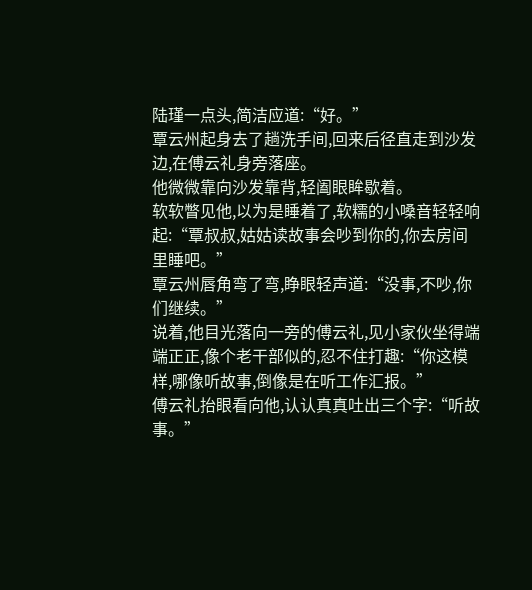陆瑾一点头,简洁应道:“好。”
覃云州起身去了趟洗手间,回来后径直走到沙发边,在傅云礼身旁落座。
他微微靠向沙发靠背,轻阖眼眸歇着。
软软瞥见他,以为是睡着了,软糯的小嗓音轻轻响起:“覃叔叔,姑姑读故事会吵到你的,你去房间里睡吧。”
覃云州唇角弯了弯,睁眼轻声道:“没事,不吵,你们继续。”
说着,他目光落向一旁的傅云礼,见小家伙坐得端端正正,像个老干部似的,忍不住打趣:“你这模样,哪像听故事,倒像是在听工作汇报。”
傅云礼抬眼看向他,认认真真吐出三个字:“听故事。”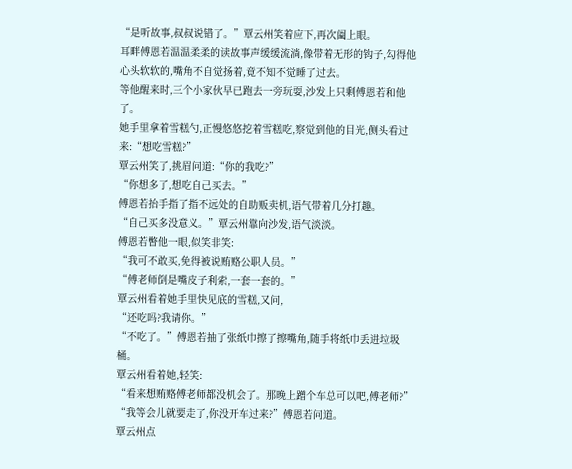“是听故事,叔叔说错了。”覃云州笑着应下,再次阖上眼。
耳畔傅恩若温温柔柔的读故事声缓缓流淌,像带着无形的钩子,勾得他心头软软的,嘴角不自觉扬着,竟不知不觉睡了过去。
等他醒来时,三个小家伙早已跑去一旁玩耍,沙发上只剩傅恩若和他了。
她手里拿着雪糕勺,正慢悠悠挖着雪糕吃,察觉到他的目光,侧头看过来:“想吃雪糕?”
覃云州笑了,挑眉问道:“你的我吃?”
“你想多了,想吃自己买去。”
傅恩若抬手指了指不远处的自助贩卖机,语气带着几分打趣。
“自己买多没意义。”覃云州靠向沙发,语气淡淡。
傅恩若瞥他一眼,似笑非笑:
“我可不敢买,免得被说贿赂公职人员。”
“傅老师倒是嘴皮子利索,一套一套的。”
覃云州看着她手里快见底的雪糕,又问,
“还吃吗?我请你。”
“不吃了。”傅恩若抽了张纸巾擦了擦嘴角,随手将纸巾丢进垃圾桶。
覃云州看着她,轻笑:
“看来想贿赂傅老师都没机会了。那晚上蹭个车总可以吧,傅老师?”
“我等会儿就要走了,你没开车过来?”傅恩若问道。
覃云州点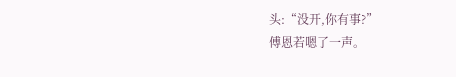头:“没开,你有事?”
傅恩若嗯了一声。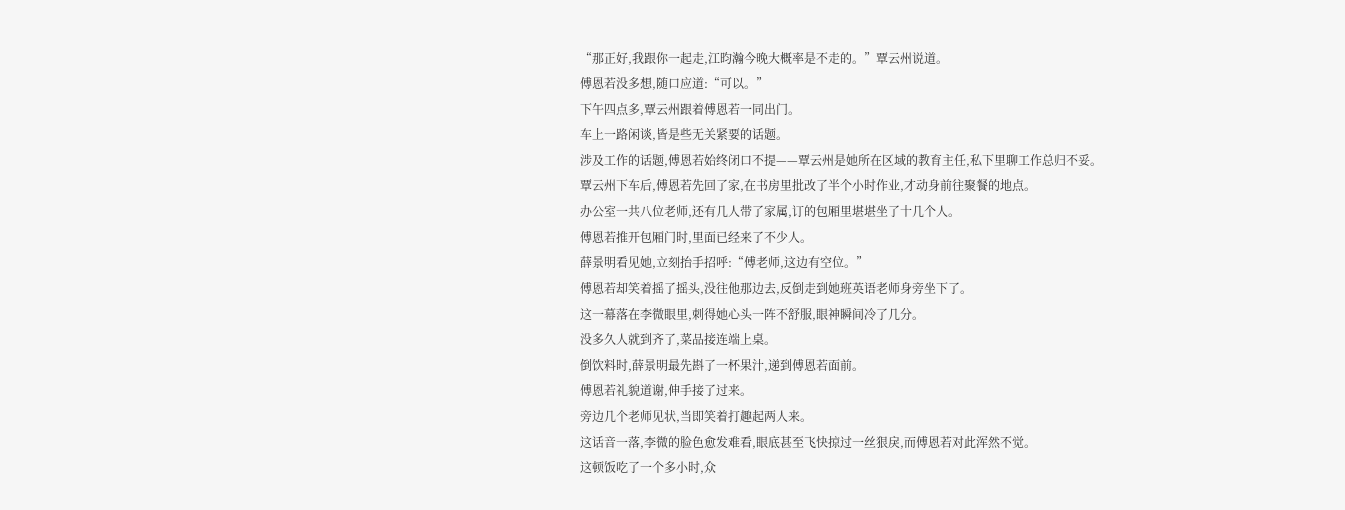“那正好,我跟你一起走,江昀瀚今晚大概率是不走的。”覃云州说道。
傅恩若没多想,随口应道:“可以。”
下午四点多,覃云州跟着傅恩若一同出门。
车上一路闲谈,皆是些无关紧要的话题。
涉及工作的话题,傅恩若始终闭口不提——覃云州是她所在区域的教育主任,私下里聊工作总归不妥。
覃云州下车后,傅恩若先回了家,在书房里批改了半个小时作业,才动身前往聚餐的地点。
办公室一共八位老师,还有几人带了家属,订的包厢里堪堪坐了十几个人。
傅恩若推开包厢门时,里面已经来了不少人。
薛景明看见她,立刻抬手招呼:“傅老师,这边有空位。”
傅恩若却笑着摇了摇头,没往他那边去,反倒走到她班英语老师身旁坐下了。
这一幕落在李微眼里,刺得她心头一阵不舒服,眼神瞬间冷了几分。
没多久人就到齐了,菜品接连端上桌。
倒饮料时,薛景明最先斟了一杯果汁,递到傅恩若面前。
傅恩若礼貌道谢,伸手接了过来。
旁边几个老师见状,当即笑着打趣起两人来。
这话音一落,李微的脸色愈发难看,眼底甚至飞快掠过一丝狠戾,而傅恩若对此浑然不觉。
这顿饭吃了一个多小时,众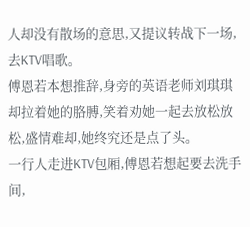人却没有散场的意思,又提议转战下一场,去KTV唱歌。
傅恩若本想推辞,身旁的英语老师刘琪琪却拉着她的胳膊,笑着劝她一起去放松放松,盛情难却,她终究还是点了头。
一行人走进KTV包厢,傅恩若想起要去洗手间,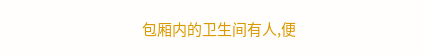包厢内的卫生间有人,便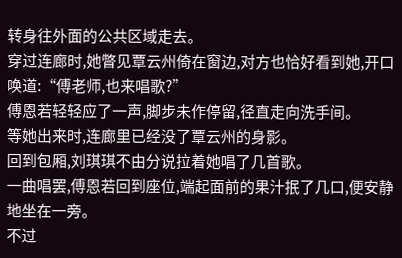转身往外面的公共区域走去。
穿过连廊时,她瞥见覃云州倚在窗边,对方也恰好看到她,开口唤道:“傅老师,也来唱歌?”
傅恩若轻轻应了一声,脚步未作停留,径直走向洗手间。
等她出来时,连廊里已经没了覃云州的身影。
回到包厢,刘琪琪不由分说拉着她唱了几首歌。
一曲唱罢,傅恩若回到座位,端起面前的果汁抿了几口,便安静地坐在一旁。
不过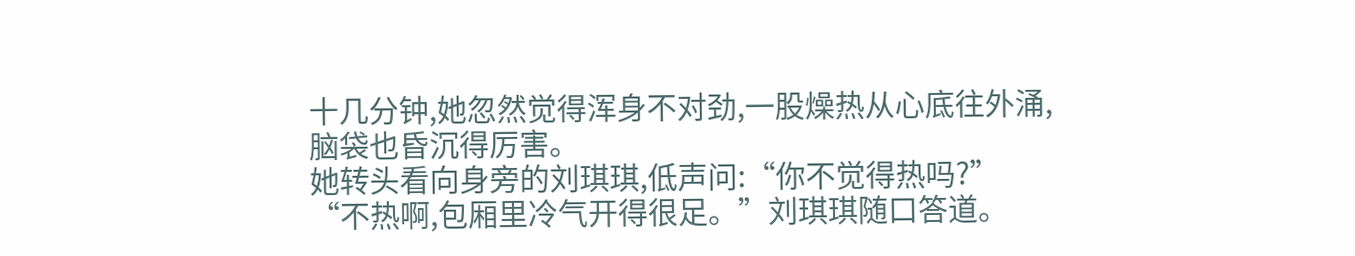十几分钟,她忽然觉得浑身不对劲,一股燥热从心底往外涌,脑袋也昏沉得厉害。
她转头看向身旁的刘琪琪,低声问:“你不觉得热吗?”
“不热啊,包厢里冷气开得很足。”刘琪琪随口答道。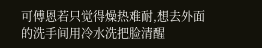可傅恩若只觉得燥热难耐,想去外面的洗手间用冷水洗把脸清醒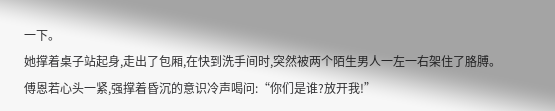一下。
她撑着桌子站起身,走出了包厢,在快到洗手间时,突然被两个陌生男人一左一右架住了胳膊。
傅恩若心头一紧,强撑着昏沉的意识冷声喝问:“你们是谁?放开我!”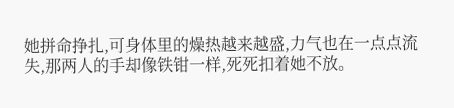她拼命挣扎,可身体里的燥热越来越盛,力气也在一点点流失,那两人的手却像铁钳一样,死死扣着她不放。